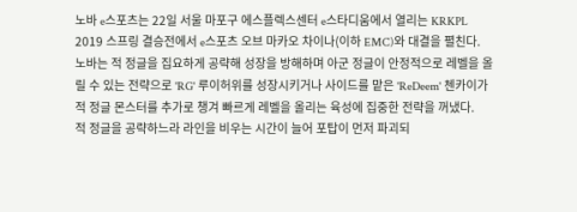노바 e스포츠는 22일 서울 마포구 에스플렉스센터 e스타디움에서 열리는 KRKPL 2019 스프링 결승전에서 e스포츠 오브 마카오 차이나(이하 EMC)와 대결을 펼친다.
노바는 적 정글을 집요하게 공략해 성장을 방해하며 아군 정글이 안정적으로 레벨을 올릴 수 있는 전략으로 'RG' 루이허위를 성장시키거나 사이드를 맡은 'ReDeem' 첸카이가 적 정글 몬스터를 추가로 챙겨 빠르게 레벨을 올리는 육성에 집중한 전략을 꺼냈다.
적 정글을 공략하느라 라인을 비우는 시간이 늘어 포탑이 먼저 파괴되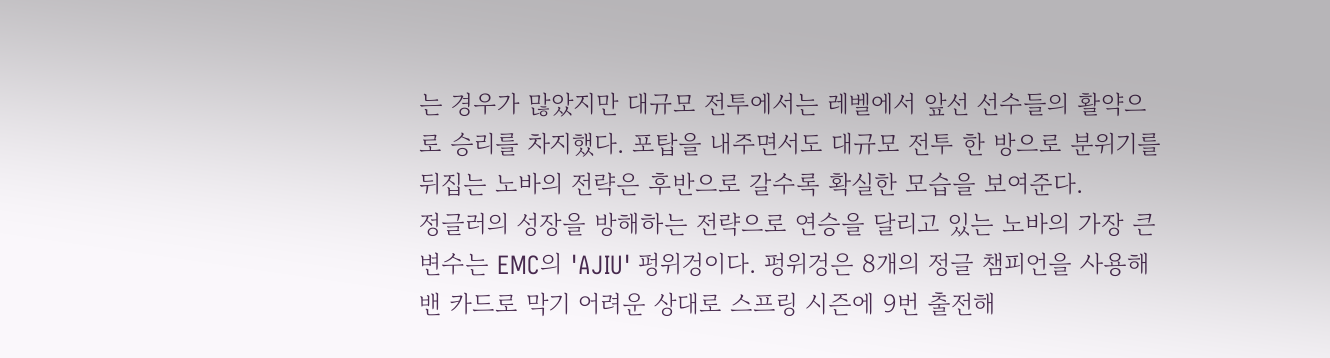는 경우가 많았지만 대규모 전투에서는 레벨에서 앞선 선수들의 활약으로 승리를 차지했다. 포탑을 내주면서도 대규모 전투 한 방으로 분위기를 뒤집는 노바의 전략은 후반으로 갈수록 확실한 모습을 보여준다.
정글러의 성장을 방해하는 전략으로 연승을 달리고 있는 노바의 가장 큰 변수는 EMC의 'AJIU' 펑위겅이다. 펑위겅은 8개의 정글 챔피언을 사용해 밴 카드로 막기 어려운 상대로 스프링 시즌에 9번 출전해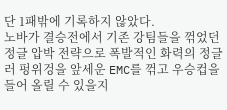단 1패밖에 기록하지 않았다.
노바가 결승전에서 기존 강팀들을 꺾었던 정글 압박 전략으로 폭발적인 화력의 정글러 펑위겅을 앞세운 EMC를 꺾고 우승컵을 들어 올릴 수 있을지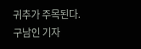귀추가 주목된다.
구남인 기자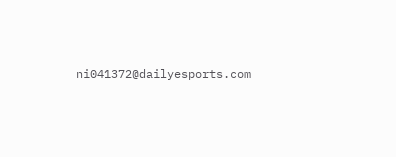ni041372@dailyesports.com